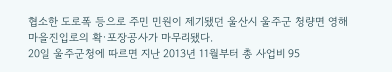협소한 도로폭 등으로 주민 민원이 제기됐던 울산시 울주군 청량면 영해마을진입로의 확·포장공사가 마무리됐다.
20일 울주군청에 따르면 지난 2013년 11월부터 총 사업비 95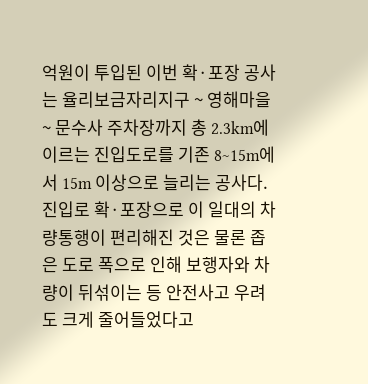억원이 투입된 이번 확·포장 공사는 율리보금자리지구 ~ 영해마을 ~ 문수사 주차장까지 총 2.3km에 이르는 진입도로를 기존 8~15m에서 15m 이상으로 늘리는 공사다.
진입로 확·포장으로 이 일대의 차량통행이 편리해진 것은 물론 좁은 도로 폭으로 인해 보행자와 차량이 뒤섞이는 등 안전사고 우려도 크게 줄어들었다고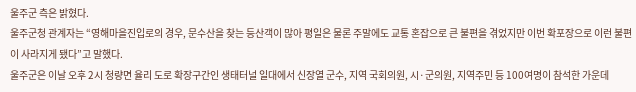울주군 측은 밝혔다.
울주군청 관계자는 “영해마을진입로의 경우, 문수산을 찾는 등산객이 많아 평일은 물론 주말에도 교통 혼잡으로 큰 불편을 겪었지만 이번 확포장으로 이런 불편이 사라지게 됐다”고 말했다.
울주군은 이날 오후 2시 청량면 율리 도로 확장구간인 생태터널 일대에서 신장열 군수, 지역 국회의원, 시·군의원, 지역주민 등 100여명이 참석한 가운데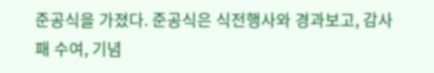준공식을 가졌다. 준공식은 식전행사와 경과보고, 감사패 수여, 기념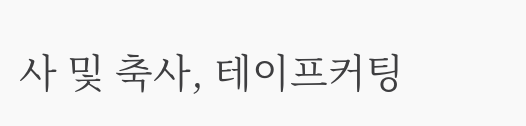사 및 축사, 테이프커팅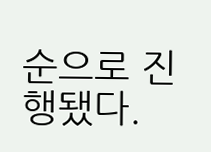순으로 진행됐다.